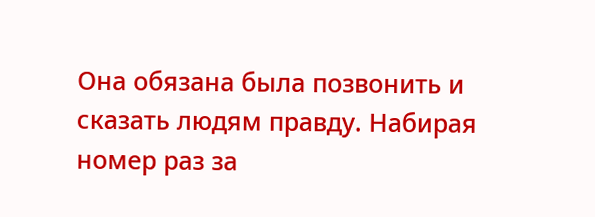Она обязана была позвонить и сказать людям правду. Набирая номер раз за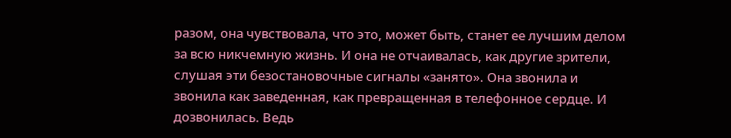разом, она чувствовала, что это, может быть, станет ее лучшим делом за всю никчемную жизнь. И она не отчаивалась, как другие зрители, слушая эти безостановочные сигналы «занято». Она звонила и звонила как заведенная, как превращенная в телефонное сердце. И дозвонилась. Ведь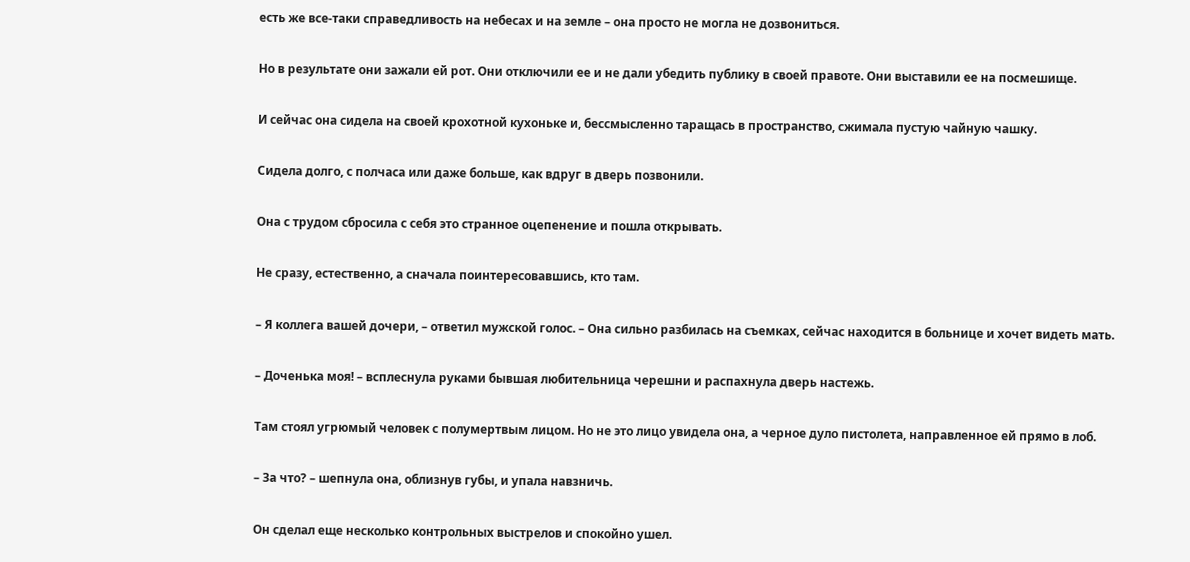есть же все-таки справедливость на небесах и на земле – она просто не могла не дозвониться.

Но в результате они зажали ей рот. Они отключили ее и не дали убедить публику в своей правоте. Они выставили ее на посмешище.

И сейчас она сидела на своей крохотной кухоньке и, бессмысленно таращась в пространство, сжимала пустую чайную чашку.

Сидела долго, с полчаса или даже больше, как вдруг в дверь позвонили.

Она с трудом сбросила с себя это странное оцепенение и пошла открывать.

Не сразу, естественно, а сначала поинтересовавшись, кто там.

– Я коллега вашей дочери, – ответил мужской голос. – Она сильно разбилась на съемках, сейчас находится в больнице и хочет видеть мать.

– Доченька моя! – всплеснула руками бывшая любительница черешни и распахнула дверь настежь.

Там стоял угрюмый человек с полумертвым лицом. Но не это лицо увидела она, а черное дуло пистолета, направленное ей прямо в лоб.

– За что? – шепнула она, облизнув губы, и упала навзничь.

Он сделал еще несколько контрольных выстрелов и спокойно ушел.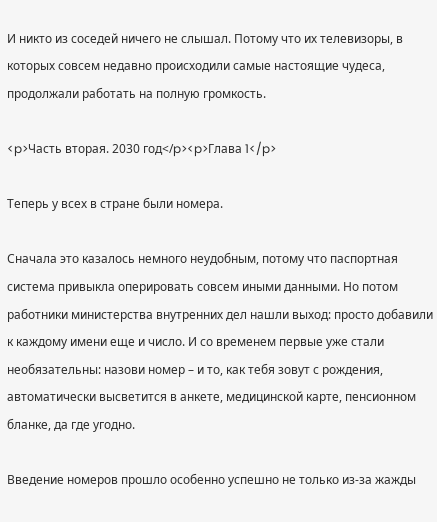И никто из соседей ничего не слышал. Потому что их телевизоры, в которых совсем недавно происходили самые настоящие чудеса, продолжали работать на полную громкость.

<p>Часть вторая. 2030 год</p><p>Глава 1</p>

Теперь у всех в стране были номера.

Сначала это казалось немного неудобным, потому что паспортная система привыкла оперировать совсем иными данными. Но потом работники министерства внутренних дел нашли выход: просто добавили к каждому имени еще и число. И со временем первые уже стали необязательны: назови номер – и то, как тебя зовут с рождения, автоматически высветится в анкете, медицинской карте, пенсионном бланке, да где угодно.

Введение номеров прошло особенно успешно не только из-за жажды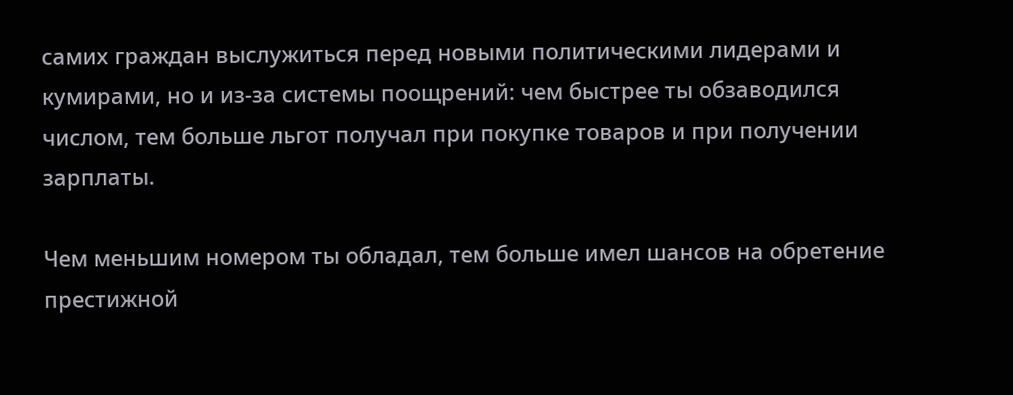самих граждан выслужиться перед новыми политическими лидерами и кумирами, но и из-за системы поощрений: чем быстрее ты обзаводился числом, тем больше льгот получал при покупке товаров и при получении зарплаты.

Чем меньшим номером ты обладал, тем больше имел шансов на обретение престижной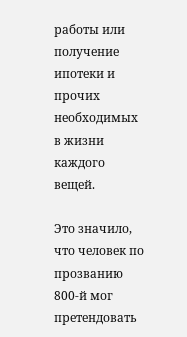работы или получение ипотеки и прочих необходимых в жизни каждого вещей.

Это значило, что человек по прозванию 800-й мог претендовать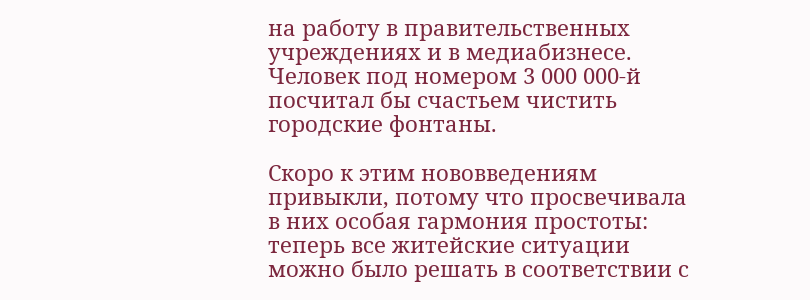на работу в правительственных учреждениях и в медиабизнесе. Человек под номером 3 000 000-й посчитал бы счастьем чистить городские фонтаны.

Скоро к этим нововведениям привыкли, потому что просвечивала в них особая гармония простоты: теперь все житейские ситуации можно было решать в соответствии с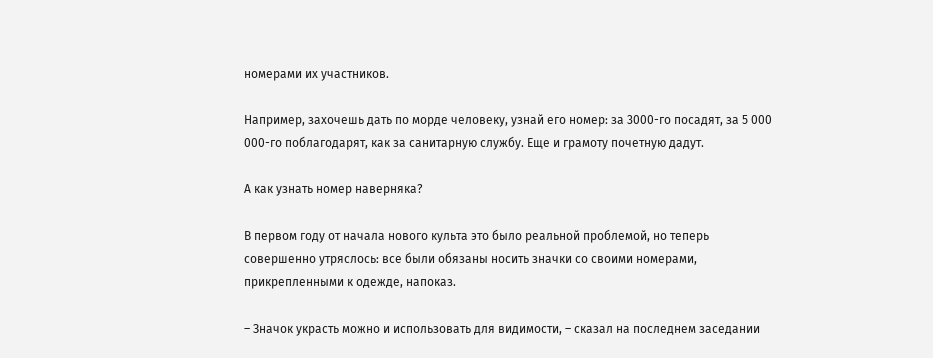номерами их участников.

Например, захочешь дать по морде человеку, узнай его номер: за 3000-го посадят, за 5 000 000-го поблагодарят, как за санитарную службу. Еще и грамоту почетную дадут.

А как узнать номер наверняка?

В первом году от начала нового культа это было реальной проблемой, но теперь совершенно утряслось: все были обязаны носить значки со своими номерами, прикрепленными к одежде, напоказ.

– Значок украсть можно и использовать для видимости, – сказал на последнем заседании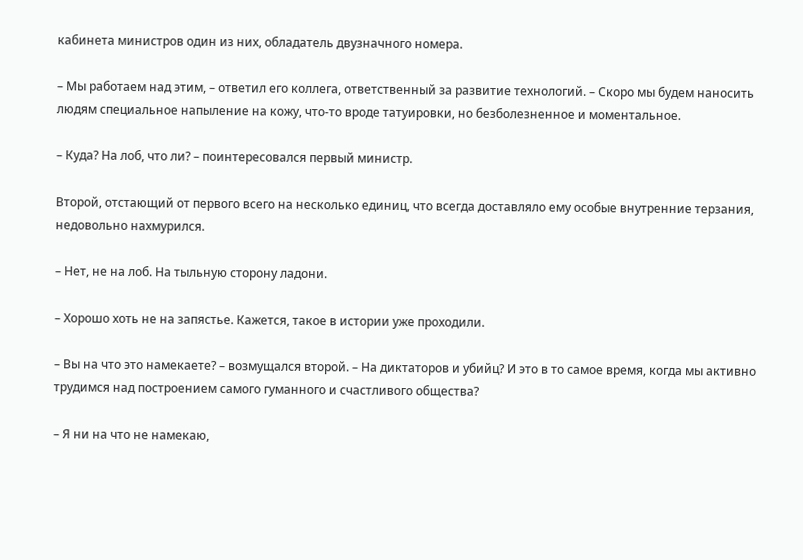кабинета министров один из них, обладатель двузначного номера.

– Мы работаем над этим, – ответил его коллега, ответственный за развитие технологий. – Скоро мы будем наносить людям специальное напыление на кожу, что-то вроде татуировки, но безболезненное и моментальное.

– Куда? На лоб, что ли? – поинтересовался первый министр.

Второй, отстающий от первого всего на несколько единиц, что всегда доставляло ему особые внутренние терзания, недовольно нахмурился.

– Нет, не на лоб. На тыльную сторону ладони.

– Хорошо хоть не на запястье. Кажется, такое в истории уже проходили.

– Вы на что это намекаете? – возмущался второй. – На диктаторов и убийц? И это в то самое время, когда мы активно трудимся над построением самого гуманного и счастливого общества?

– Я ни на что не намекаю,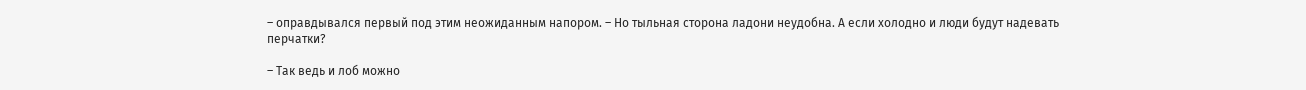– оправдывался первый под этим неожиданным напором. – Но тыльная сторона ладони неудобна. А если холодно и люди будут надевать перчатки?

– Так ведь и лоб можно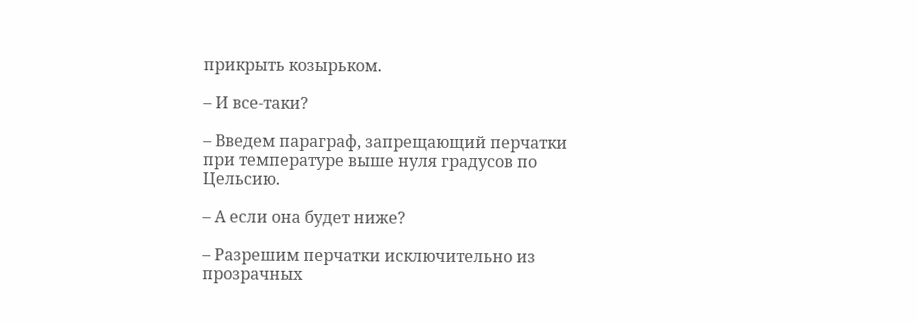прикрыть козырьком.

– И все-таки?

– Введем параграф, запрещающий перчатки при температуре выше нуля градусов по Цельсию.

– А если она будет ниже?

– Разрешим перчатки исключительно из прозрачных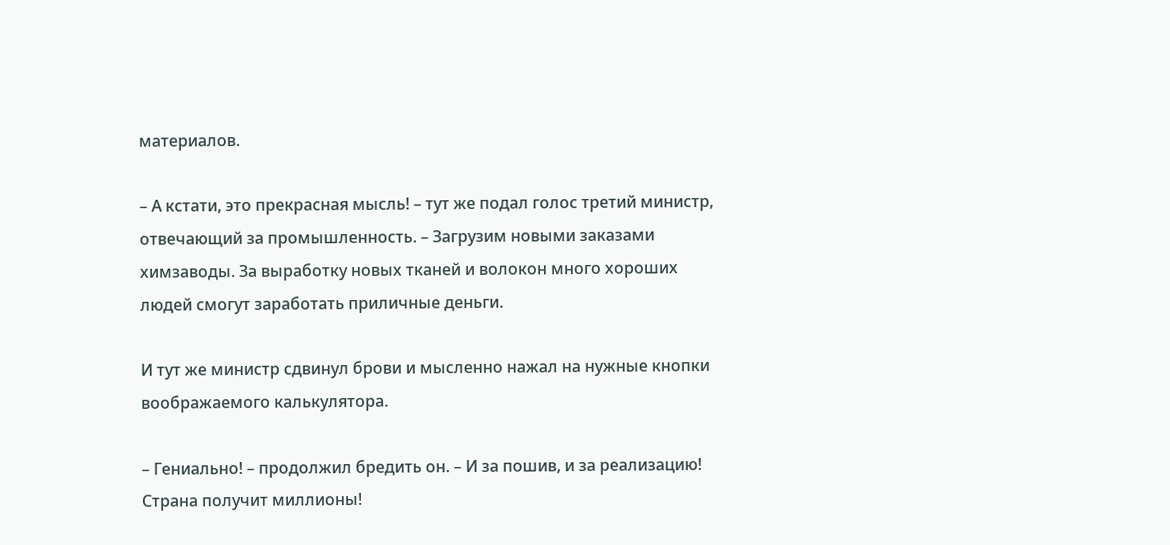материалов.

– А кстати, это прекрасная мысль! – тут же подал голос третий министр, отвечающий за промышленность. – Загрузим новыми заказами химзаводы. За выработку новых тканей и волокон много хороших людей смогут заработать приличные деньги.

И тут же министр сдвинул брови и мысленно нажал на нужные кнопки воображаемого калькулятора.

– Гениально! – продолжил бредить он. – И за пошив, и за реализацию! Страна получит миллионы!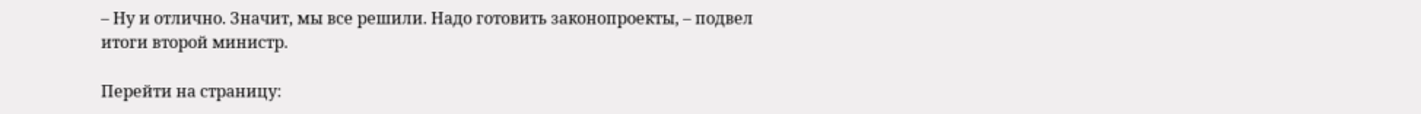– Ну и отлично. Значит, мы все решили. Надо готовить законопроекты, – подвел итоги второй министр.

Перейти на страницу: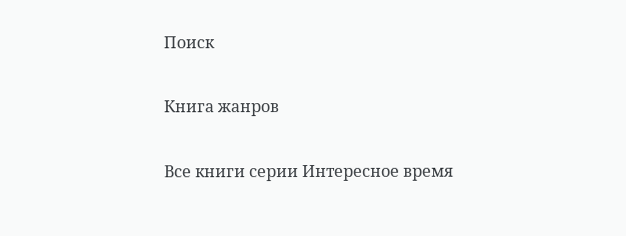Поиск

Книга жанров

Все книги серии Интересное время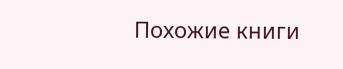Похожие книги